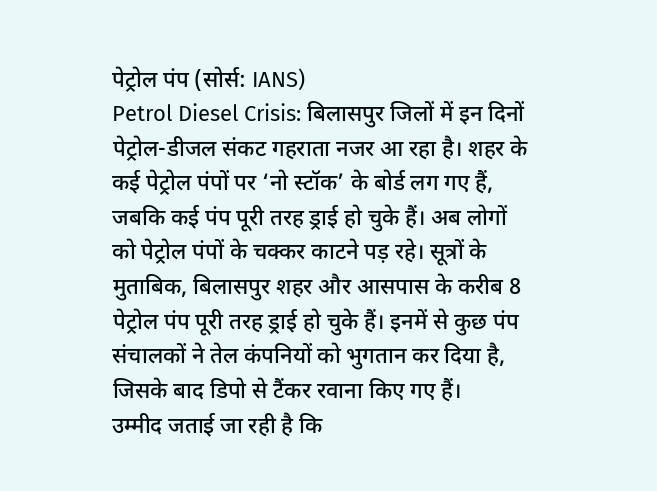पेट्रोल पंप (सोर्स: IANS)
Petrol Diesel Crisis: बिलासपुर जिलों में इन दिनों पेट्रोल-डीजल संकट गहराता नजर आ रहा है। शहर के कई पेट्रोल पंपों पर ‘नो स्टॉक’ के बोर्ड लग गए हैं, जबकि कई पंप पूरी तरह ड्राई हो चुके हैं। अब लोगों को पेट्रोल पंपों के चक्कर काटने पड़ रहे। सूत्रों के मुताबिक, बिलासपुर शहर और आसपास के करीब 8 पेट्रोल पंप पूरी तरह ड्राई हो चुके हैं। इनमें से कुछ पंप संचालकों ने तेल कंपनियों को भुगतान कर दिया है, जिसके बाद डिपो से टैंकर रवाना किए गए हैं।
उम्मीद जताई जा रही है कि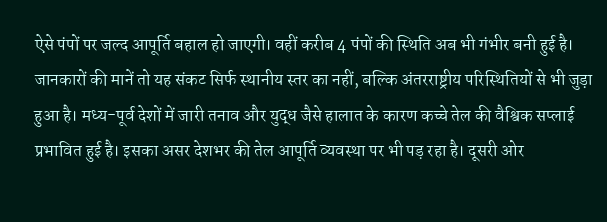ऐसे पंपों पर जल्द आपूर्ति बहाल हो जाएगी। वहीं करीब 4 पंपों की स्थिति अब भी गंभीर बनी हुई है।
जानकारों की मानें तो यह संकट सिर्फ स्थानीय स्तर का नहीं, बल्कि अंतरराष्ट्रीय परिस्थितियों से भी जुड़ा हुआ है। मध्य-पूर्व देशों में जारी तनाव और युद्ध जैसे हालात के कारण कच्चे तेल की वैश्विक सप्लाई प्रभावित हुई है। इसका असर देशभर की तेल आपूर्ति व्यवस्था पर भी पड़ रहा है। दूसरी ओर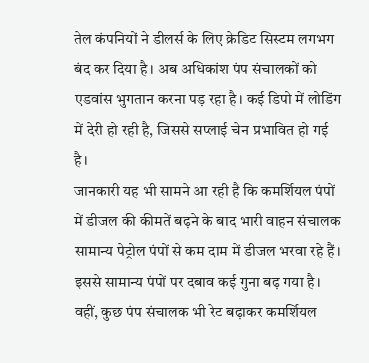तेल कंपनियों ने डीलर्स के लिए क्रेडिट सिस्टम लगभग बंद कर दिया है। अब अधिकांश पंप संचालकों को एडवांस भुगतान करना पड़ रहा है। कई डिपो में लोडिंग में देरी हो रही है, जिससे सप्लाई चेन प्रभावित हो गई है।
जानकारी यह भी सामने आ रही है कि कमर्शियल पंपों में डीजल की कीमतें बढ़ने के बाद भारी वाहन संचालक सामान्य पेट्रोल पंपों से कम दाम में डीजल भरवा रहे हैं। इससे सामान्य पंपों पर दबाव कई गुना बढ़ गया है। वहीं, कुछ पंप संचालक भी रेट बढ़ाकर कमर्शियल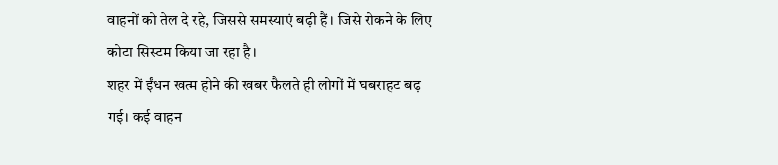वाहनों को तेल दे रहे, जिससे समस्याएं बढ़ी हैं। जिसे रोकने के लिए कोटा सिस्टम किया जा रहा है।
शहर में ईंधन खत्म होने की खबर फैलते ही लोगों में घबराहट बढ़ गई। कई वाहन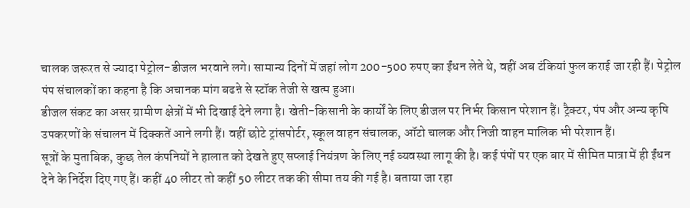चालक जरूरत से ज्यादा पेट्रोल-डीजल भरवाने लगे। सामान्य दिनों में जहां लोग 200-500 रुपए का ईंधन लेते थे, वहीं अब टंकियां फुल कराई जा रही हैं। पेट्रोल पंप संचालकों का कहना है कि अचानक मांग बढऩे से स्टॉक तेजी से खत्म हुआ।
डीजल संकट का असर ग्रामीण क्षेत्रों में भी दिखाई देने लगा है। खेती-किसानी के कार्यों के लिए डीजल पर निर्भर किसान परेशान हैं। ट्रैक्टर, पंप और अन्य कृषि उपकरणों के संचालन में दिक्कतें आने लगी हैं। वहीं छोटे ट्रांसपोर्टर, स्कूल वाहन संचालक, ऑटो चालक और निजी वाहन मालिक भी परेशान हैं।
सूत्रों के मुताबिक, कुछ तेल कंपनियों ने हालात को देखते हुए सप्लाई नियंत्रण के लिए नई व्यवस्था लागू की है। कई पंपों पर एक बार में सीमित मात्रा में ही ईंधन देने के निर्देश दिए गए हैं। कहीं 40 लीटर तो कहीं 50 लीटर तक की सीमा तय की गई है। बताया जा रहा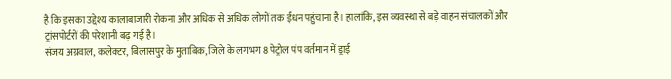है कि इसका उद्देश्य कालाबाजारी रोकना और अधिक से अधिक लोगों तक ईंधन पहुंचाना है। हालांकि, इस व्यवस्था से बड़े वाहन संचालकों और ट्रांसपोर्टरों की परेशानी बढ़ गई है।
संजय अग्रवाल, कलेक्टर, बिलासपुर के मुताबिक, जिले के लगभग 8 पेट्रोल पंप वर्तमान में ड्राई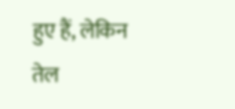हुए हैं, लेकिन तेल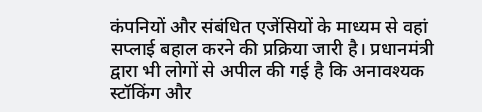कंपनियों और संबंधित एजेंसियों के माध्यम से वहां सप्लाई बहाल करने की प्रक्रिया जारी है। प्रधानमंत्री द्वारा भी लोगों से अपील की गई है कि अनावश्यक स्टॉकिंग और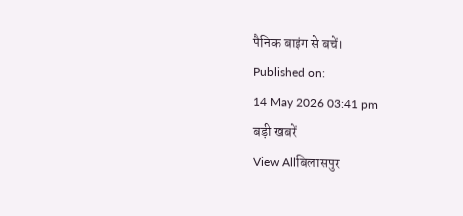पैनिक बाइंग से बचें।
Published on:
14 May 2026 03:41 pm
बड़ी खबरें
View Allबिलासपुर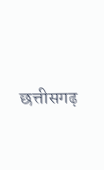छत्तीसगढ़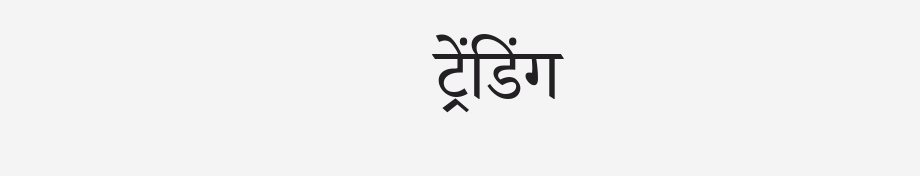ट्रेंडिंग